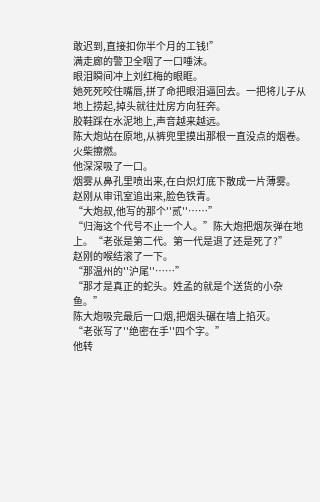敢迟到,直接扣你半个月的工钱!”
满走廊的警卫全咽了一口唾沫。
眼泪瞬间冲上刘红梅的眼眶。
她死死咬住嘴唇,拼了命把眼泪逼回去。一把将儿子从地上捞起,掉头就往灶房方向狂奔。
胶鞋踩在水泥地上,声音越来越远。
陈大炮站在原地,从裤兜里摸出那根一直没点的烟卷。
火柴擦燃。
他深深吸了一口。
烟雾从鼻孔里喷出来,在白炽灯底下散成一片薄雾。
赵刚从审讯室追出来,脸色铁青。
“大炮叔,他写的那个''贰''……”
“归海这个代号不止一个人。”陈大炮把烟灰弹在地上。“老张是第二代。第一代是退了还是死了?”
赵刚的喉结滚了一下。
“那温州的''沪尾''……”
“那才是真正的蛇头。姓孟的就是个送货的小杂鱼。”
陈大炮吸完最后一口烟,把烟头碾在墙上掐灭。
“老张写了''绝密在手''四个字。”
他转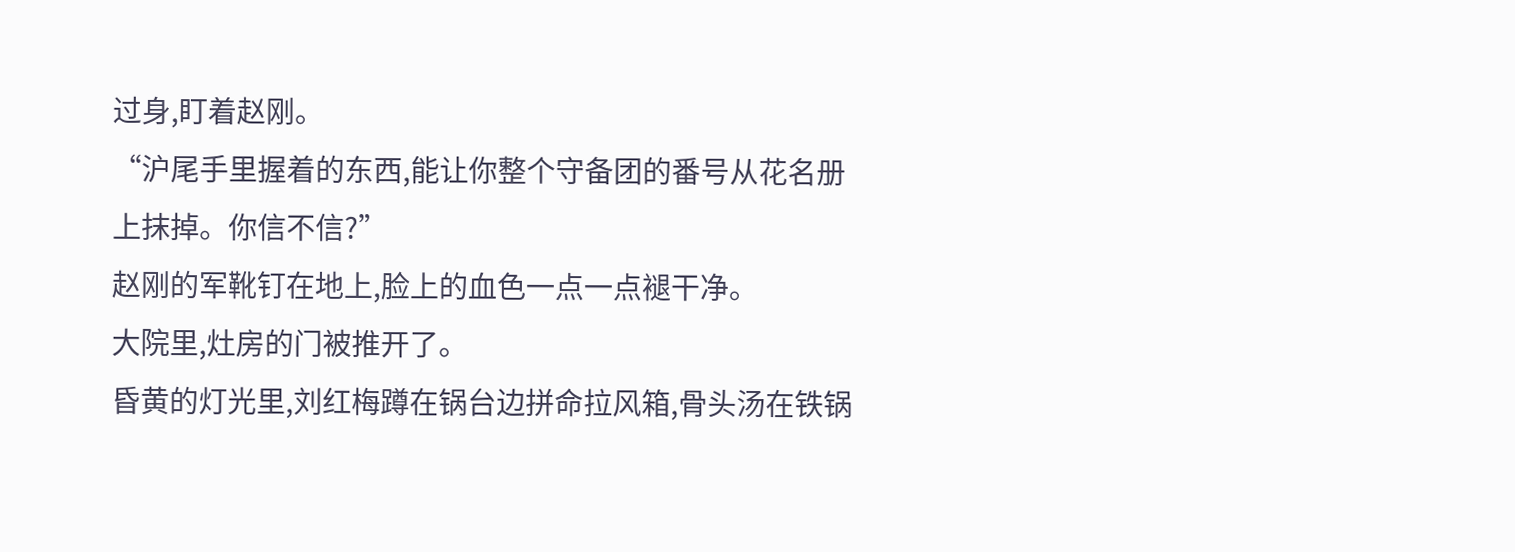过身,盯着赵刚。
“沪尾手里握着的东西,能让你整个守备团的番号从花名册上抹掉。你信不信?”
赵刚的军靴钉在地上,脸上的血色一点一点褪干净。
大院里,灶房的门被推开了。
昏黄的灯光里,刘红梅蹲在锅台边拼命拉风箱,骨头汤在铁锅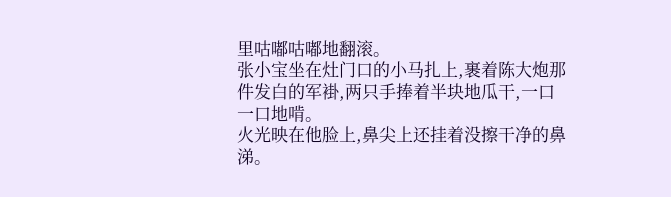里咕嘟咕嘟地翻滚。
张小宝坐在灶门口的小马扎上,裹着陈大炮那件发白的军褂,两只手捧着半块地瓜干,一口一口地啃。
火光映在他脸上,鼻尖上还挂着没擦干净的鼻涕。